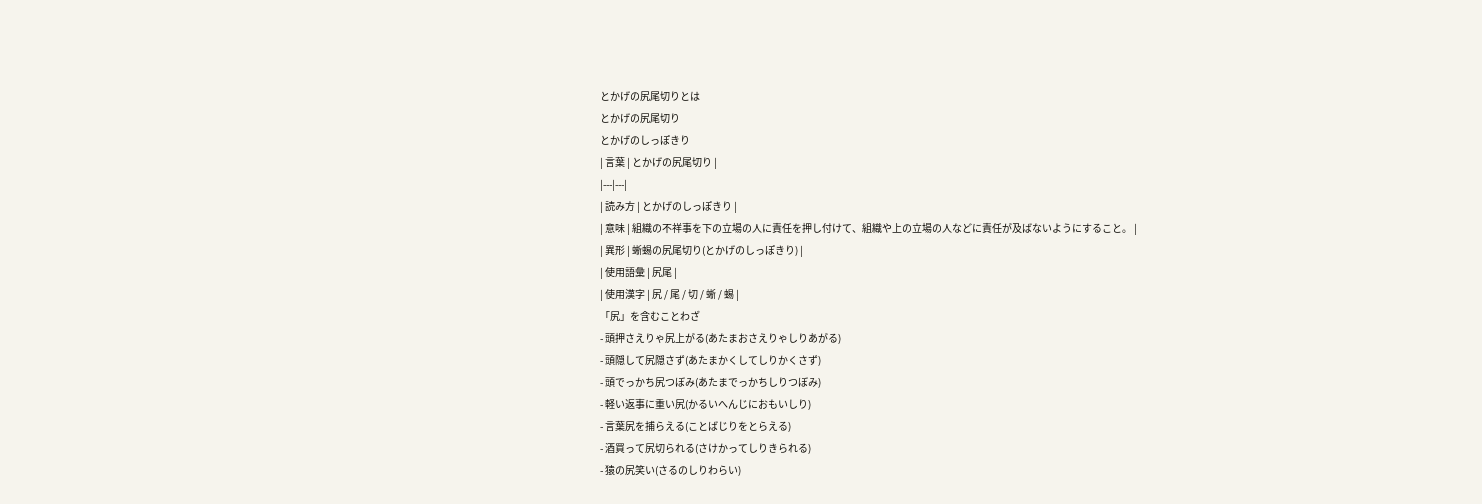とかげの尻尾切りとは
とかげの尻尾切り
とかげのしっぽきり
| 言葉 | とかげの尻尾切り |
|---|---|
| 読み方 | とかげのしっぽきり |
| 意味 | 組織の不祥事を下の立場の人に責任を押し付けて、組織や上の立場の人などに責任が及ばないようにすること。 |
| 異形 | 蜥蜴の尻尾切り(とかげのしっぽきり) |
| 使用語彙 | 尻尾 |
| 使用漢字 | 尻 / 尾 / 切 / 蜥 / 蜴 |
「尻」を含むことわざ
- 頭押さえりゃ尻上がる(あたまおさえりゃしりあがる)
- 頭隠して尻隠さず(あたまかくしてしりかくさず)
- 頭でっかち尻つぼみ(あたまでっかちしりつぼみ)
- 軽い返事に重い尻(かるいへんじにおもいしり)
- 言葉尻を捕らえる(ことばじりをとらえる)
- 酒買って尻切られる(さけかってしりきられる)
- 猿の尻笑い(さるのしりわらい)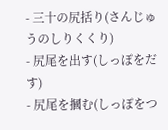- 三十の尻括り(さんじゅうのしりくくり)
- 尻尾を出す(しっぽをだす)
- 尻尾を摑む(しっぽをつ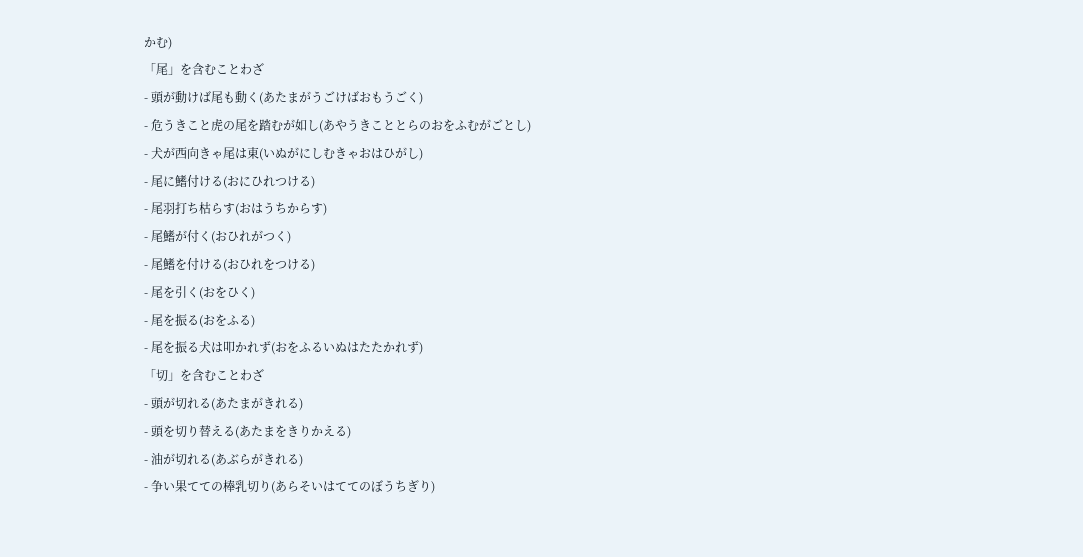かむ)
「尾」を含むことわざ
- 頭が動けば尾も動く(あたまがうごけばおもうごく)
- 危うきこと虎の尾を踏むが如し(あやうきこととらのおをふむがごとし)
- 犬が西向きゃ尾は東(いぬがにしむきゃおはひがし)
- 尾に鰭付ける(おにひれつける)
- 尾羽打ち枯らす(おはうちからす)
- 尾鰭が付く(おひれがつく)
- 尾鰭を付ける(おひれをつける)
- 尾を引く(おをひく)
- 尾を振る(おをふる)
- 尾を振る犬は叩かれず(おをふるいぬはたたかれず)
「切」を含むことわざ
- 頭が切れる(あたまがきれる)
- 頭を切り替える(あたまをきりかえる)
- 油が切れる(あぶらがきれる)
- 争い果てての棒乳切り(あらそいはててのぼうちぎり)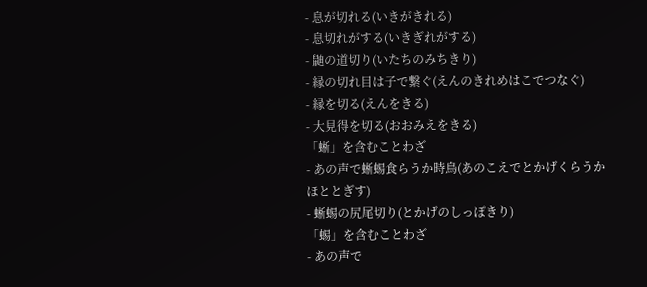- 息が切れる(いきがきれる)
- 息切れがする(いきぎれがする)
- 鼬の道切り(いたちのみちきり)
- 縁の切れ目は子で繋ぐ(えんのきれめはこでつなぐ)
- 縁を切る(えんをきる)
- 大見得を切る(おおみえをきる)
「蜥」を含むことわざ
- あの声で蜥蜴食らうか時鳥(あのこえでとかげくらうかほととぎす)
- 蜥蜴の尻尾切り(とかげのしっぽきり)
「蜴」を含むことわざ
- あの声で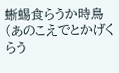蜥蜴食らうか時鳥(あのこえでとかげくらう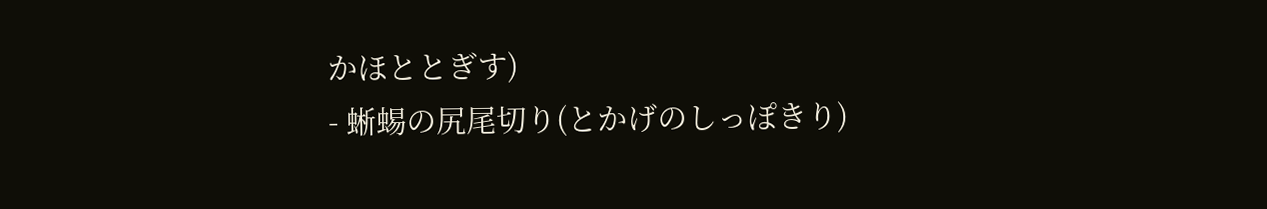かほととぎす)
- 蜥蜴の尻尾切り(とかげのしっぽきり)